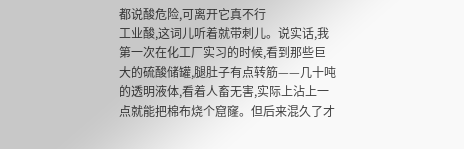都说酸危险,可离开它真不行
工业酸,这词儿听着就带刺儿。说实话,我第一次在化工厂实习的时候,看到那些巨大的硫酸储罐,腿肚子有点转筋——几十吨的透明液体,看着人畜无害,实际上沾上一点就能把棉布烧个窟窿。但后来混久了才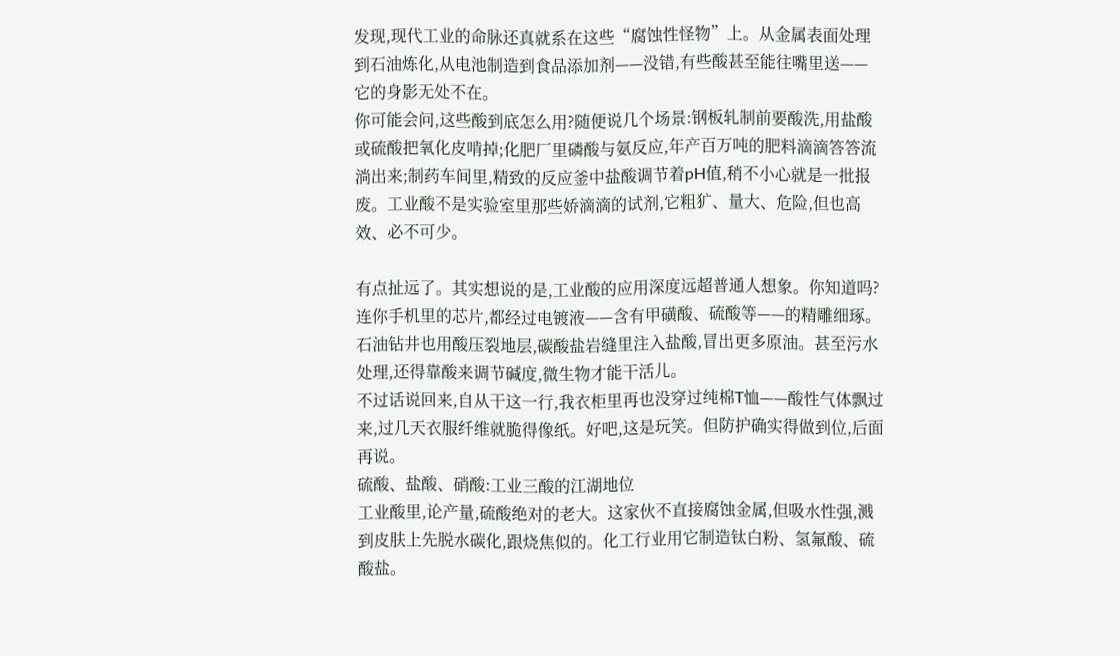发现,现代工业的命脉还真就系在这些“腐蚀性怪物”上。从金属表面处理到石油炼化,从电池制造到食品添加剂——没错,有些酸甚至能往嘴里送——它的身影无处不在。
你可能会问,这些酸到底怎么用?随便说几个场景:钢板轧制前要酸洗,用盐酸或硫酸把氧化皮啃掉;化肥厂里磷酸与氨反应,年产百万吨的肥料滴滴答答流淌出来;制药车间里,精致的反应釜中盐酸调节着pH值,稍不小心就是一批报废。工业酸不是实验室里那些娇滴滴的试剂,它粗犷、量大、危险,但也高效、必不可少。

有点扯远了。其实想说的是,工业酸的应用深度远超普通人想象。你知道吗?连你手机里的芯片,都经过电镀液——含有甲磺酸、硫酸等——的精雕细琢。石油钻井也用酸压裂地层,碳酸盐岩缝里注入盐酸,冒出更多原油。甚至污水处理,还得靠酸来调节碱度,微生物才能干活儿。
不过话说回来,自从干这一行,我衣柜里再也没穿过纯棉T恤——酸性气体飘过来,过几天衣服纤维就脆得像纸。好吧,这是玩笑。但防护确实得做到位,后面再说。
硫酸、盐酸、硝酸:工业三酸的江湖地位
工业酸里,论产量,硫酸绝对的老大。这家伙不直接腐蚀金属,但吸水性强,溅到皮肤上先脱水碳化,跟烧焦似的。化工行业用它制造钛白粉、氢氟酸、硫酸盐。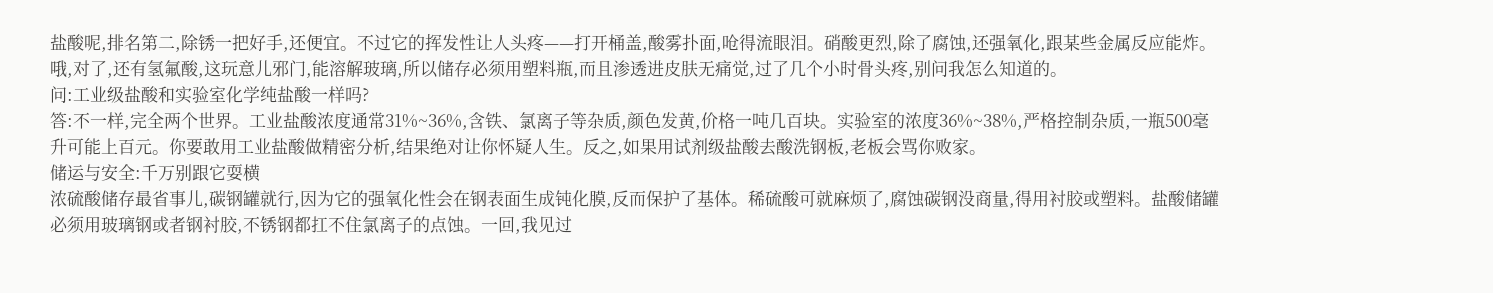盐酸呢,排名第二,除锈一把好手,还便宜。不过它的挥发性让人头疼——打开桶盖,酸雾扑面,呛得流眼泪。硝酸更烈,除了腐蚀,还强氧化,跟某些金属反应能炸。哦,对了,还有氢氟酸,这玩意儿邪门,能溶解玻璃,所以储存必须用塑料瓶,而且渗透进皮肤无痛觉,过了几个小时骨头疼,别问我怎么知道的。
问:工业级盐酸和实验室化学纯盐酸一样吗?
答:不一样,完全两个世界。工业盐酸浓度通常31%~36%,含铁、氯离子等杂质,颜色发黄,价格一吨几百块。实验室的浓度36%~38%,严格控制杂质,一瓶500毫升可能上百元。你要敢用工业盐酸做精密分析,结果绝对让你怀疑人生。反之,如果用试剂级盐酸去酸洗钢板,老板会骂你败家。
储运与安全:千万别跟它耍横
浓硫酸储存最省事儿,碳钢罐就行,因为它的强氧化性会在钢表面生成钝化膜,反而保护了基体。稀硫酸可就麻烦了,腐蚀碳钢没商量,得用衬胶或塑料。盐酸储罐必须用玻璃钢或者钢衬胶,不锈钢都扛不住氯离子的点蚀。一回,我见过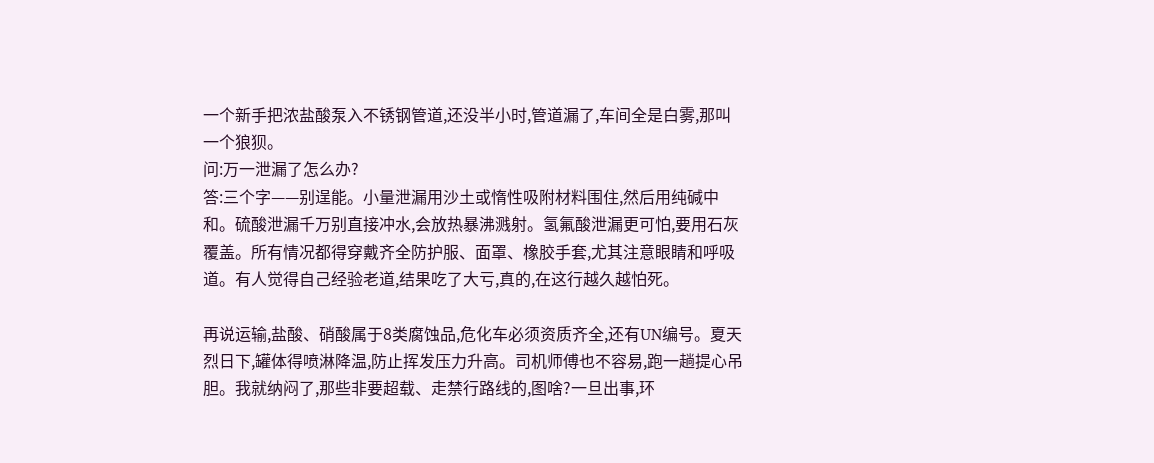一个新手把浓盐酸泵入不锈钢管道,还没半小时,管道漏了,车间全是白雾,那叫一个狼狈。
问:万一泄漏了怎么办?
答:三个字——别逞能。小量泄漏用沙土或惰性吸附材料围住,然后用纯碱中和。硫酸泄漏千万别直接冲水,会放热暴沸溅射。氢氟酸泄漏更可怕,要用石灰覆盖。所有情况都得穿戴齐全防护服、面罩、橡胶手套,尤其注意眼睛和呼吸道。有人觉得自己经验老道,结果吃了大亏,真的,在这行越久越怕死。

再说运输,盐酸、硝酸属于8类腐蚀品,危化车必须资质齐全,还有UN编号。夏天烈日下,罐体得喷淋降温,防止挥发压力升高。司机师傅也不容易,跑一趟提心吊胆。我就纳闷了,那些非要超载、走禁行路线的,图啥?一旦出事,环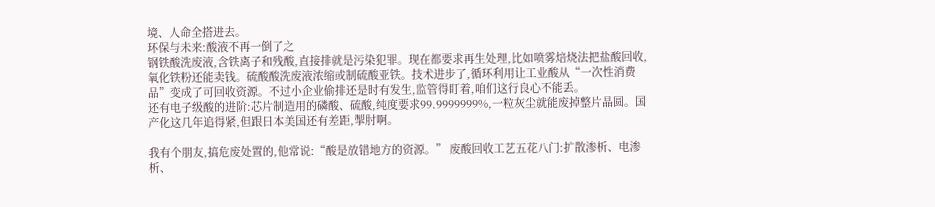境、人命全搭进去。
环保与未来:酸液不再一倒了之
钢铁酸洗废液,含铁离子和残酸,直接排就是污染犯罪。现在都要求再生处理,比如喷雾焙烧法把盐酸回收,氧化铁粉还能卖钱。硫酸酸洗废液浓缩或制硫酸亚铁。技术进步了,循环利用让工业酸从“一次性消费品”变成了可回收资源。不过小企业偷排还是时有发生,监管得盯着,咱们这行良心不能丢。
还有电子级酸的进阶:芯片制造用的磷酸、硫酸,纯度要求99.9999999%,一粒灰尘就能废掉整片晶圆。国产化这几年追得紧,但跟日本美国还有差距,掣肘啊。

我有个朋友,搞危废处置的,他常说:“酸是放错地方的资源。” 废酸回收工艺五花八门:扩散渗析、电渗析、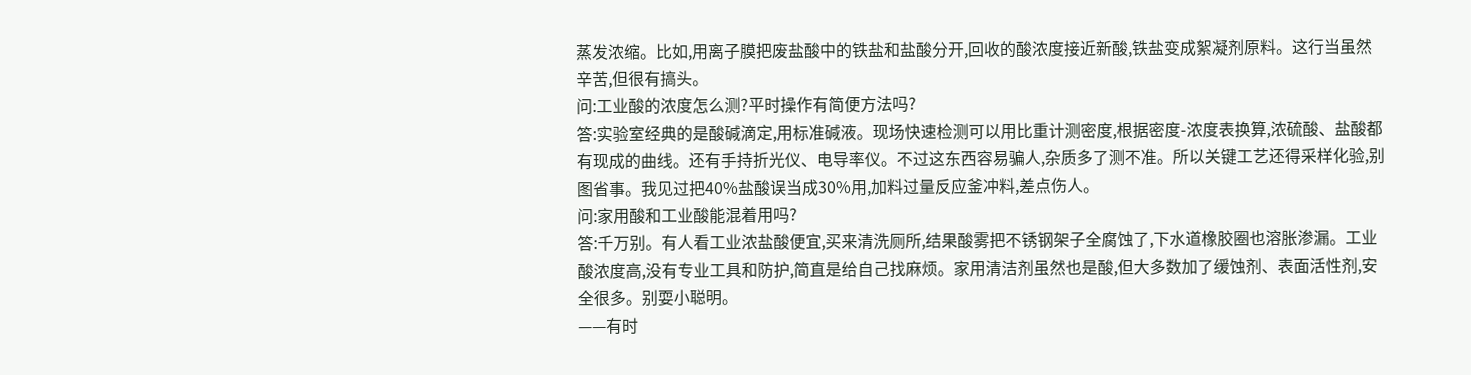蒸发浓缩。比如,用离子膜把废盐酸中的铁盐和盐酸分开,回收的酸浓度接近新酸,铁盐变成絮凝剂原料。这行当虽然辛苦,但很有搞头。
问:工业酸的浓度怎么测?平时操作有简便方法吗?
答:实验室经典的是酸碱滴定,用标准碱液。现场快速检测可以用比重计测密度,根据密度-浓度表换算,浓硫酸、盐酸都有现成的曲线。还有手持折光仪、电导率仪。不过这东西容易骗人,杂质多了测不准。所以关键工艺还得采样化验,别图省事。我见过把40%盐酸误当成30%用,加料过量反应釜冲料,差点伤人。
问:家用酸和工业酸能混着用吗?
答:千万别。有人看工业浓盐酸便宜,买来清洗厕所,结果酸雾把不锈钢架子全腐蚀了,下水道橡胶圈也溶胀渗漏。工业酸浓度高,没有专业工具和防护,简直是给自己找麻烦。家用清洁剂虽然也是酸,但大多数加了缓蚀剂、表面活性剂,安全很多。别耍小聪明。
——有时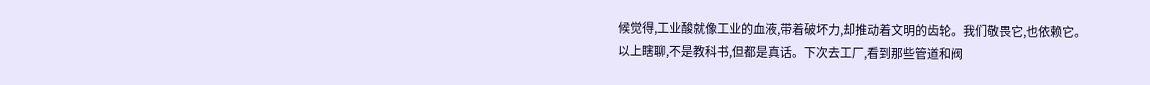候觉得,工业酸就像工业的血液,带着破坏力,却推动着文明的齿轮。我们敬畏它,也依赖它。
以上瞎聊,不是教科书,但都是真话。下次去工厂,看到那些管道和阀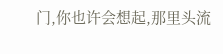门,你也许会想起,那里头流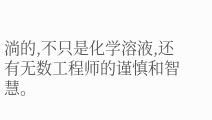淌的,不只是化学溶液,还有无数工程师的谨慎和智慧。